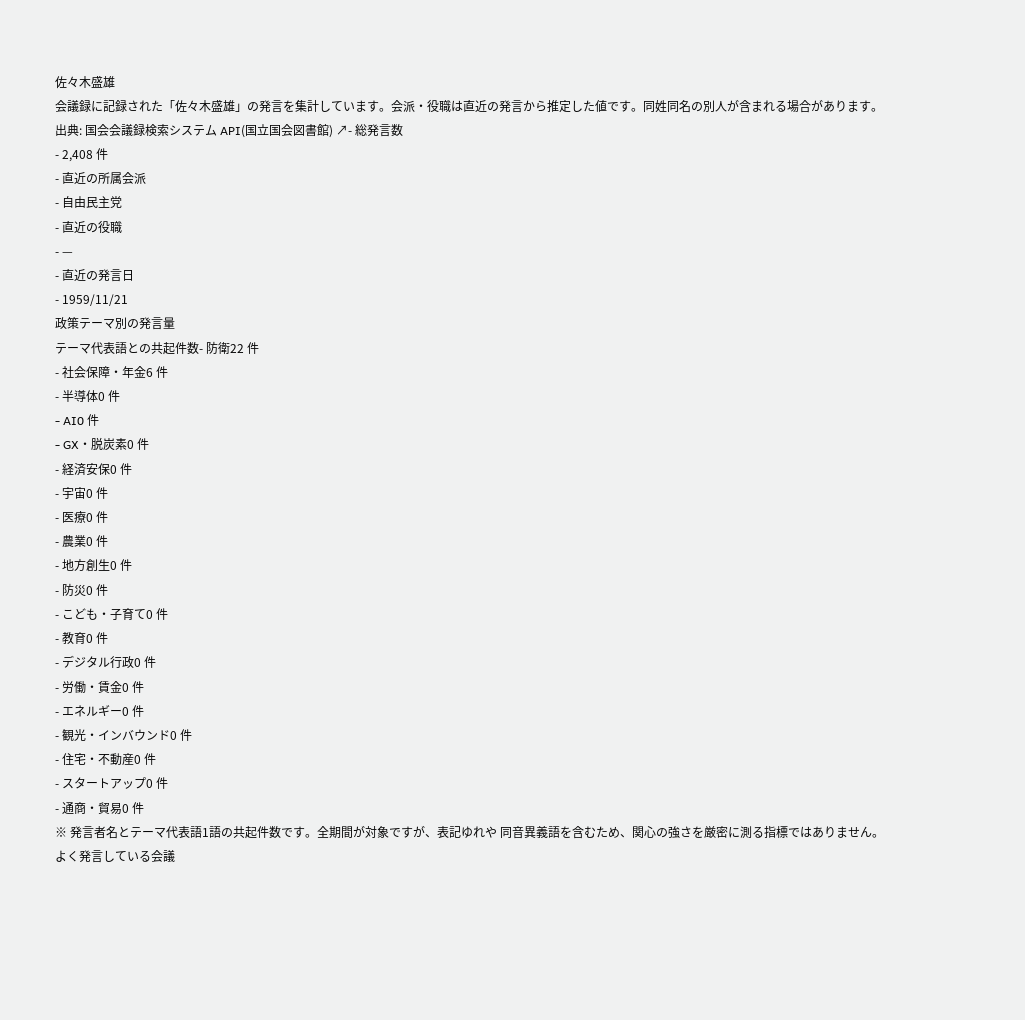佐々木盛雄
会議録に記録された「佐々木盛雄」の発言を集計しています。会派・役職は直近の発言から推定した値です。同姓同名の別人が含まれる場合があります。
出典: 国会会議録検索システム API(国立国会図書館) ↗- 総発言数
- 2,408 件
- 直近の所属会派
- 自由民主党
- 直近の役職
- —
- 直近の発言日
- 1959/11/21
政策テーマ別の発言量
テーマ代表語との共起件数- 防衛22 件
- 社会保障・年金6 件
- 半導体0 件
- AI0 件
- GX・脱炭素0 件
- 経済安保0 件
- 宇宙0 件
- 医療0 件
- 農業0 件
- 地方創生0 件
- 防災0 件
- こども・子育て0 件
- 教育0 件
- デジタル行政0 件
- 労働・賃金0 件
- エネルギー0 件
- 観光・インバウンド0 件
- 住宅・不動産0 件
- スタートアップ0 件
- 通商・貿易0 件
※ 発言者名とテーマ代表語1語の共起件数です。全期間が対象ですが、表記ゆれや 同音異義語を含むため、関心の強さを厳密に測る指標ではありません。
よく発言している会議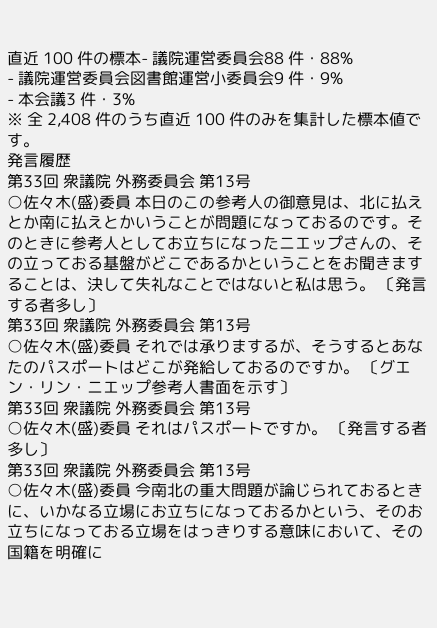直近 100 件の標本- 議院運営委員会88 件・88%
- 議院運営委員会図書館運営小委員会9 件・9%
- 本会議3 件・3%
※ 全 2,408 件のうち直近 100 件のみを集計した標本値です。
発言履歴
第33回 衆議院 外務委員会 第13号
○佐々木(盛)委員 本日のこの参考人の御意見は、北に払えとか南に払えとかいうことが問題になっておるのです。そのときに参考人としてお立ちになったニエップさんの、その立っておる基盤がどこであるかということをお聞きますることは、決して失礼なことではないと私は思う。 〔発言する者多し〕
第33回 衆議院 外務委員会 第13号
○佐々木(盛)委員 それでは承りまするが、そうするとあなたのパスポートはどこが発給しておるのですか。 〔グエン・リン・ニエップ参考人書面を示す〕
第33回 衆議院 外務委員会 第13号
○佐々木(盛)委員 それはパスポートですか。 〔発言する者多し〕
第33回 衆議院 外務委員会 第13号
○佐々木(盛)委員 今南北の重大問題が論じられておるときに、いかなる立場にお立ちになっておるかという、そのお立ちになっておる立場をはっきりする意味において、その国籍を明確に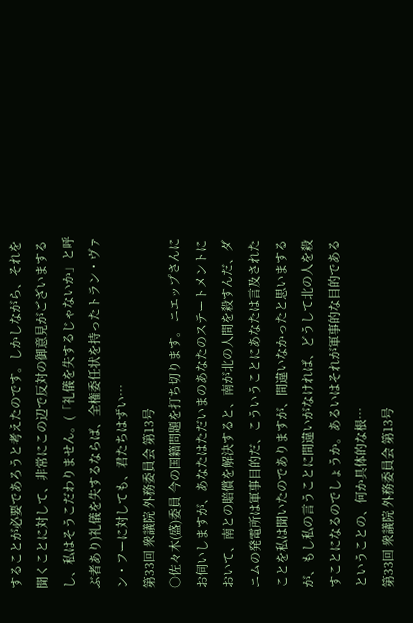することが必要であろうと考えたのです。しかしながら、それを聞くことに対して、非常にこの辺で反対の御意見がございまするし、私はそうこだわりません。(「礼儀を失するじゃないか」と呼ぶ者あり)礼儀を失するならば、全権委任状を持ったトラン・ヴァン・フーに対しても、君たちはずい…
第33回 衆議院 外務委員会 第13号
○佐々木(盛)委員 今の国籍問題を打ち切ります。 ニエップさんにお伺いしますが、あなたはただいまのあなたのステートメントにおいて、南との賠償を解決すると、南が北の人間を殺すんだ、ダニムの発電所は軍事目的だ、こういうことにあなたは言及されたことを私は聞いたのでありますが、間違いなかったと思いまするが、もし私の言うことに間違いがなければ、どうして北の人を殺すことになるのでしょうか。あるいはそれが軍事的な目的であるということの、何か具体的な根…
第33回 衆議院 外務委員会 第13号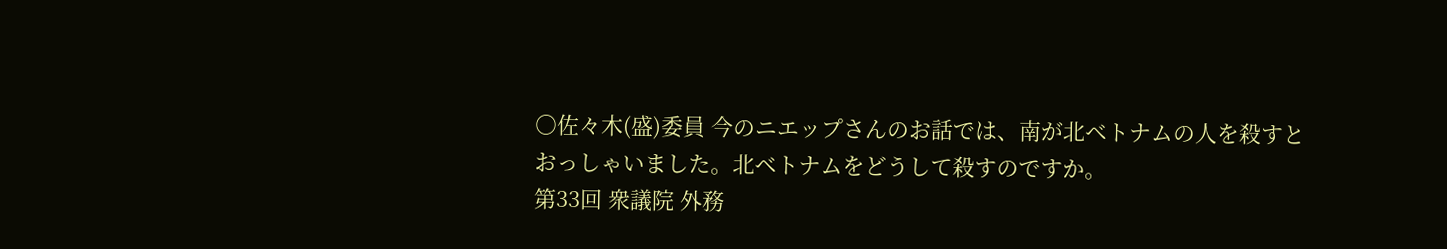○佐々木(盛)委員 今のニエップさんのお話では、南が北ベトナムの人を殺すとおっしゃいました。北ベトナムをどうして殺すのですか。
第33回 衆議院 外務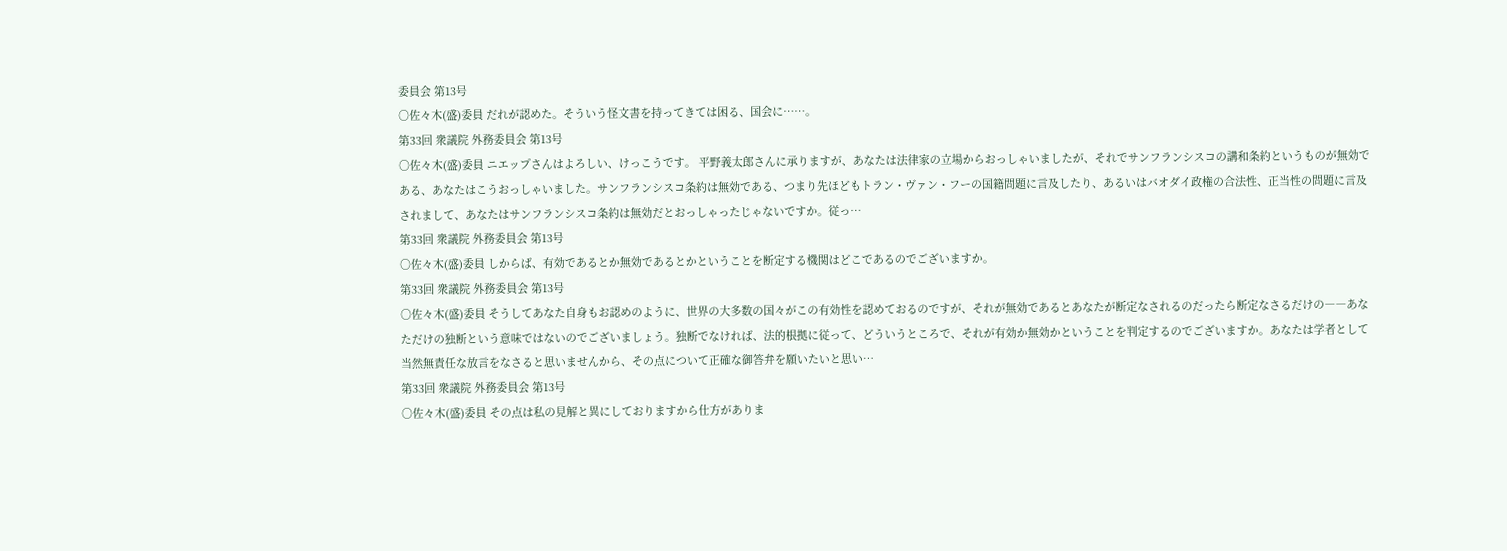委員会 第13号
○佐々木(盛)委員 だれが認めた。そういう怪文書を持ってきては困る、国会に……。
第33回 衆議院 外務委員会 第13号
○佐々木(盛)委員 ニエップさんはよろしい、けっこうです。 平野義太郎さんに承りますが、あなたは法律家の立場からおっしゃいましたが、それでサンフランシスコの講和条約というものが無効である、あなたはこうおっしゃいました。サンフランシスコ条約は無効である、つまり先ほどもトラン・ヴァン・フーの国籍問題に言及したり、あるいはバオダイ政権の合法性、正当性の問題に言及されまして、あなたはサンフランシスコ条約は無効だとおっしゃったじゃないですか。従っ…
第33回 衆議院 外務委員会 第13号
○佐々木(盛)委員 しからば、有効であるとか無効であるとかということを断定する機関はどこであるのでございますか。
第33回 衆議院 外務委員会 第13号
○佐々木(盛)委員 そうしてあなた自身もお認めのように、世界の大多数の国々がこの有効性を認めておるのですが、それが無効であるとあなたが断定なされるのだったら断定なさるだけの――あなただけの独断という意味ではないのでございましょう。独断でなければ、法的根拠に従って、どういうところで、それが有効か無効かということを判定するのでございますか。あなたは学者として当然無責任な放言をなさると思いませんから、その点について正確な御答弁を願いたいと思い…
第33回 衆議院 外務委員会 第13号
○佐々木(盛)委員 その点は私の見解と異にしておりますから仕方がありま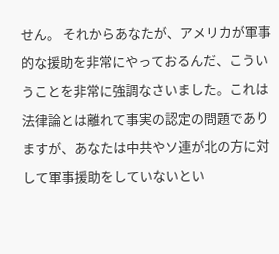せん。 それからあなたが、アメリカが軍事的な援助を非常にやっておるんだ、こういうことを非常に強調なさいました。これは法律論とは離れて事実の認定の問題でありますが、あなたは中共やソ連が北の方に対して軍事援助をしていないとい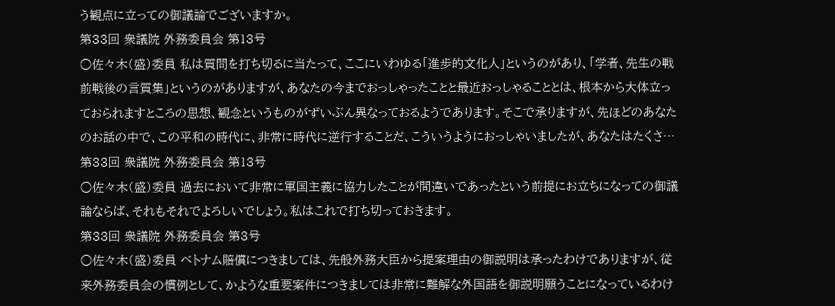う観点に立っての御議論でございますか。
第33回 衆議院 外務委員会 第13号
○佐々木(盛)委員 私は質問を打ち切るに当たって、ここにいわゆる「進歩的文化人」というのがあり、「学者、先生の戦前戦後の言質集」というのがありますが、あなたの今までおっしゃったことと最近おっしゃることとは、根本から大体立っておられますところの思想、観念というものがずいぶん異なっておるようであります。そこで承りますが、先ほどのあなたのお話の中で、この平和の時代に、非常に時代に逆行することだ、こういうようにおっしゃいましたが、あなたはたくさ…
第33回 衆議院 外務委員会 第13号
○佐々木(盛)委員 過去において非常に軍国主義に協力したことが間違いであったという前提にお立ちになっての御議論ならば、それもそれでよろしいでしょう。私はこれで打ち切っておきます。
第33回 衆議院 外務委員会 第3号
○佐々木(盛)委員 ベトナム賠償につきましては、先般外務大臣から提案理由の御説明は承ったわけでありますが、従来外務委員会の慣例として、かような重要案件につきましては非常に難解な外国語を御説明願うことになっているわけ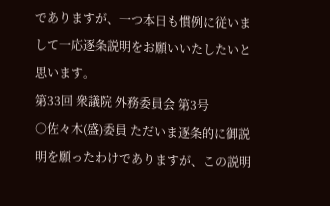でありますが、一つ本日も慣例に従いまして一応逐条説明をお願いいたしたいと思います。
第33回 衆議院 外務委員会 第3号
○佐々木(盛)委員 ただいま逐条的に御説明を願ったわけでありますが、この説明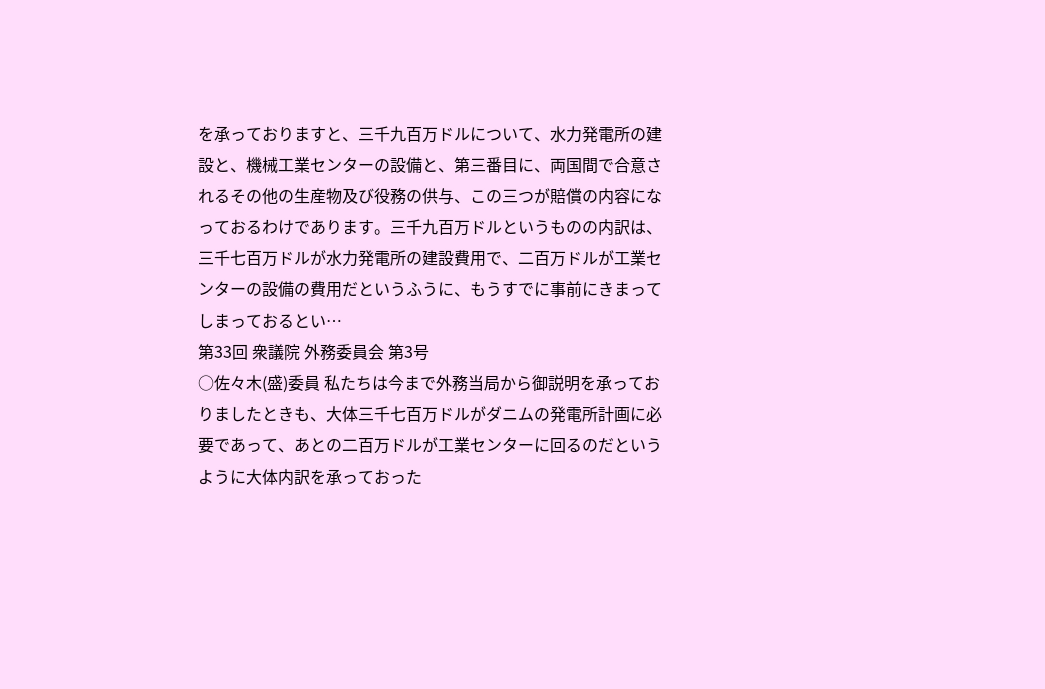を承っておりますと、三千九百万ドルについて、水力発電所の建設と、機械工業センターの設備と、第三番目に、両国間で合意されるその他の生産物及び役務の供与、この三つが賠償の内容になっておるわけであります。三千九百万ドルというものの内訳は、三千七百万ドルが水力発電所の建設費用で、二百万ドルが工業センターの設備の費用だというふうに、もうすでに事前にきまってしまっておるとい…
第33回 衆議院 外務委員会 第3号
○佐々木(盛)委員 私たちは今まで外務当局から御説明を承っておりましたときも、大体三千七百万ドルがダニムの発電所計画に必要であって、あとの二百万ドルが工業センターに回るのだというように大体内訳を承っておった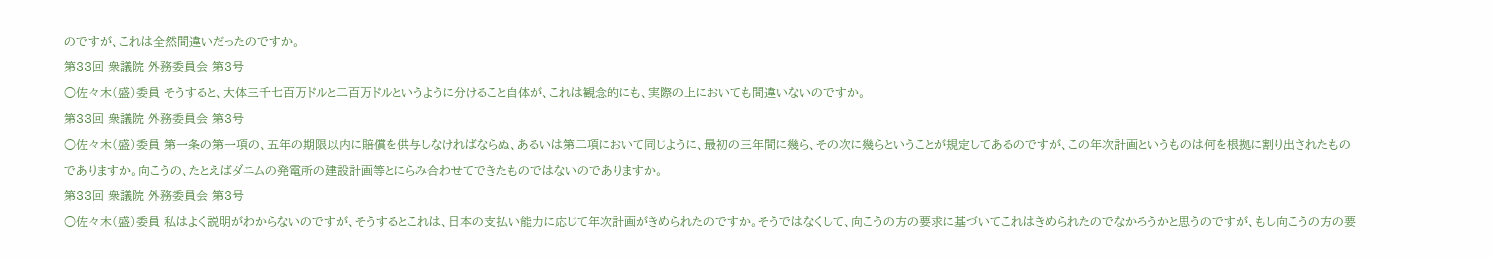のですが、これは全然間違いだったのですか。
第33回 衆議院 外務委員会 第3号
○佐々木(盛)委員 そうすると、大体三千七百万ドルと二百万ドルというように分けること自体が、これは観念的にも、実際の上においても間違いないのですか。
第33回 衆議院 外務委員会 第3号
○佐々木(盛)委員 第一条の第一項の、五年の期限以内に賠償を供与しなければならぬ、あるいは第二項において同じように、最初の三年間に幾ら、その次に幾らということが規定してあるのですが、この年次計画というものは何を根拠に割り出されたものでありますか。向こうの、たとえばダニムの発電所の建設計画等とにらみ合わせてできたものではないのでありますか。
第33回 衆議院 外務委員会 第3号
○佐々木(盛)委員 私はよく説明がわからないのですが、そうするとこれは、日本の支払い能力に応じて年次計画がきめられたのですか。そうではなくして、向こうの方の要求に基づいてこれはきめられたのでなかろうかと思うのですが、もし向こうの方の要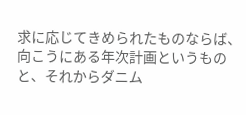求に応じてきめられたものならば、向こうにある年次計画というものと、それからダニム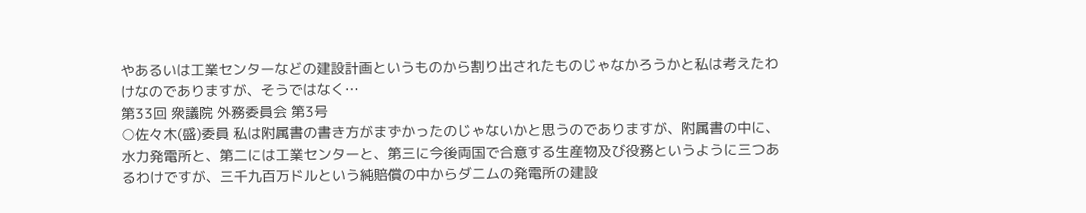やあるいは工業センターなどの建設計画というものから割り出されたものじゃなかろうかと私は考えたわけなのでありますが、そうではなく…
第33回 衆議院 外務委員会 第3号
○佐々木(盛)委員 私は附属書の書き方がまずかったのじゃないかと思うのでありますが、附属書の中に、水力発電所と、第二には工業センターと、第三に今後両国で合意する生産物及び役務というように三つあるわけですが、三千九百万ドルという純賠償の中からダニムの発電所の建設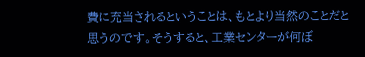費に充当されるということは、もとより当然のことだと思うのです。そうすると、工業センターが何ぼ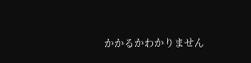かかるかわかりません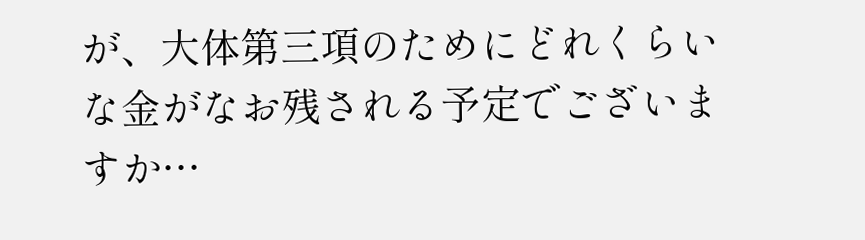が、大体第三項のためにどれくらいな金がなお残される予定でございますか…